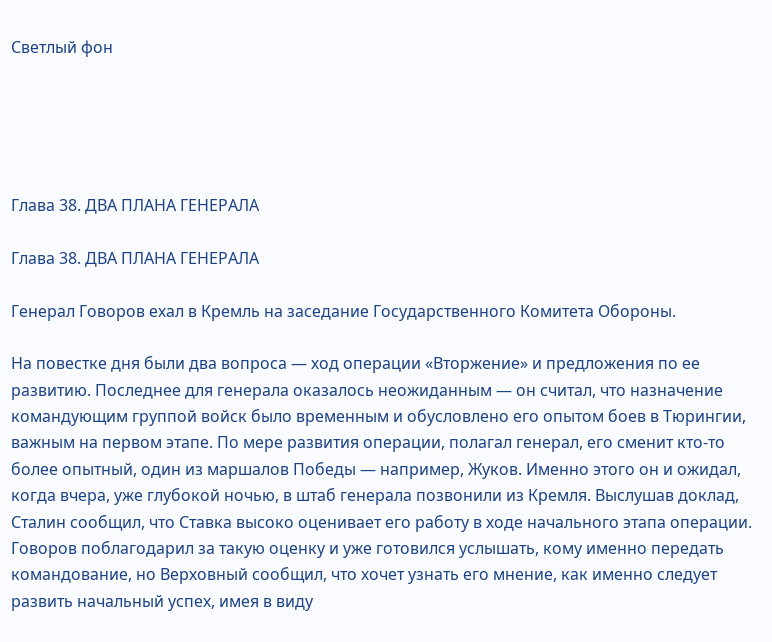Светлый фон





Глава 38. ДВА ПЛАНА ГЕНЕРАЛА

Глава 38. ДВА ПЛАНА ГЕНЕРАЛА

Генерал Говоров ехал в Кремль на заседание Государственного Комитета Обороны.

На повестке дня были два вопроса — ход операции «Вторжение» и предложения по ее развитию. Последнее для генерала оказалось неожиданным — он считал, что назначение командующим группой войск было временным и обусловлено его опытом боев в Тюрингии, важным на первом этапе. По мере развития операции, полагал генерал, его сменит кто-то более опытный, один из маршалов Победы — например, Жуков. Именно этого он и ожидал, когда вчера, уже глубокой ночью, в штаб генерала позвонили из Кремля. Выслушав доклад, Сталин сообщил, что Ставка высоко оценивает его работу в ходе начального этапа операции. Говоров поблагодарил за такую оценку и уже готовился услышать, кому именно передать командование, но Верховный сообщил, что хочет узнать его мнение, как именно следует развить начальный успех, имея в виду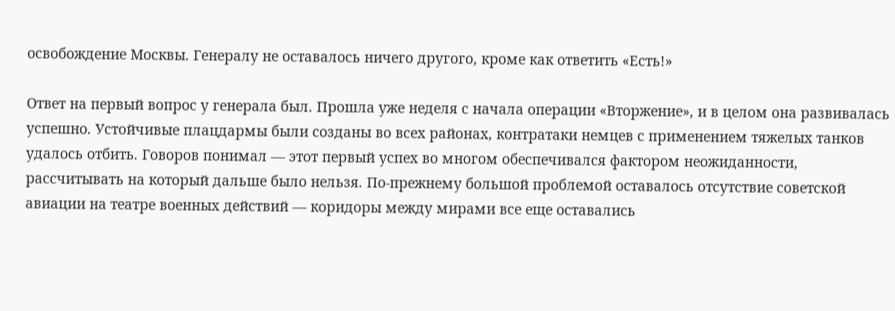освобождение Москвы. Генералу не оставалось ничего другого, кроме как ответить «Есть!»

Ответ на первый вопрос у генерала был. Прошла уже неделя с начала операции «Вторжение», и в целом она развивалась успешно. Устойчивые плацдармы были созданы во всех районах, контратаки немцев с применением тяжелых танков удалось отбить. Говоров понимал — этот первый успех во многом обеспечивался фактором неожиданности, рассчитывать на который дальше было нельзя. По-прежнему большой проблемой оставалось отсутствие советской авиации на театре военных действий — коридоры между мирами все еще оставались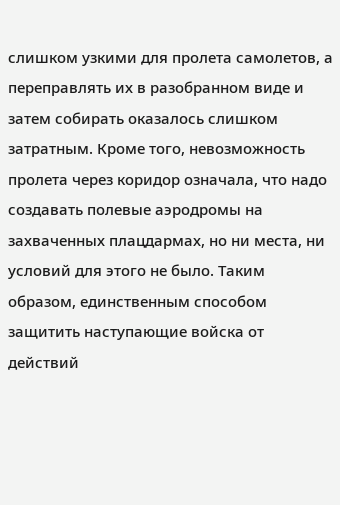слишком узкими для пролета самолетов, а переправлять их в разобранном виде и затем собирать оказалось слишком затратным. Кроме того, невозможность пролета через коридор означала, что надо создавать полевые аэродромы на захваченных плацдармах, но ни места, ни условий для этого не было. Таким образом, единственным способом защитить наступающие войска от действий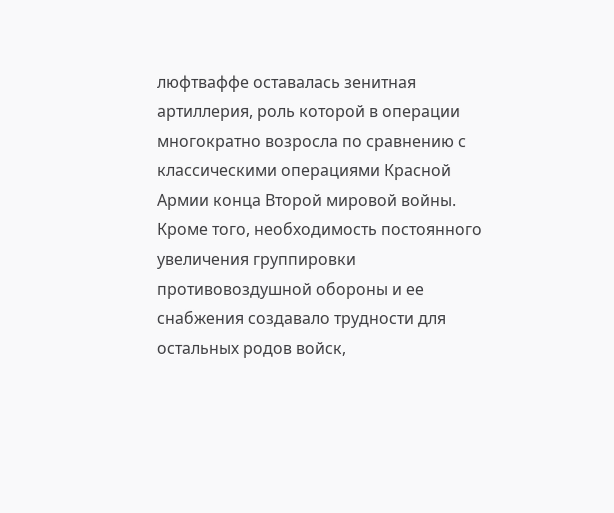люфтваффе оставалась зенитная артиллерия, роль которой в операции многократно возросла по сравнению с классическими операциями Красной Армии конца Второй мировой войны. Кроме того, необходимость постоянного увеличения группировки противовоздушной обороны и ее снабжения создавало трудности для остальных родов войск,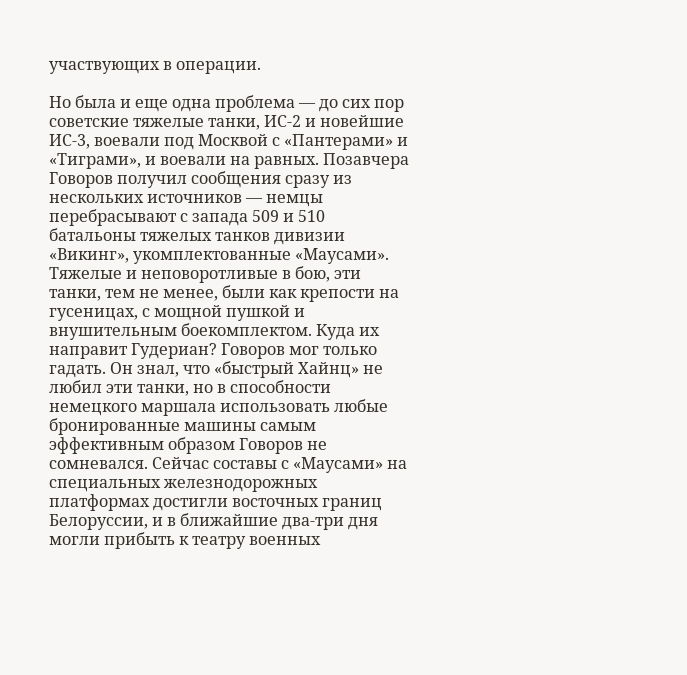участвующих в операции.

Но была и еще одна проблема — до сих пор советские тяжелые танки, ИС-2 и новейшие ИС-3, воевали под Москвой с «Пантерами» и «Тиграми», и воевали на равных. Позавчера Говоров получил сообщения сразу из нескольких источников — немцы перебрасывают с запада 509 и 510 батальоны тяжелых танков дивизии «Викинг», укомплектованные «Маусами». Тяжелые и неповоротливые в бою, эти танки, тем не менее, были как крепости на гусеницах, с мощной пушкой и внушительным боекомплектом. Куда их направит Гудериан? Говоров мог только гадать. Он знал, что «быстрый Хайнц» не любил эти танки, но в способности немецкого маршала использовать любые бронированные машины самым эффективным образом Говоров не сомневался. Сейчас составы с «Маусами» на специальных железнодорожных платформах достигли восточных границ Белоруссии, и в ближайшие два-три дня могли прибыть к театру военных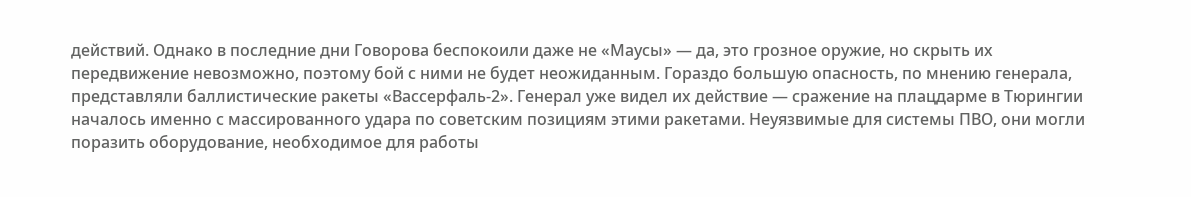действий. Однако в последние дни Говорова беспокоили даже не «Маусы» — да, это грозное оружие, но скрыть их передвижение невозможно, поэтому бой с ними не будет неожиданным. Гораздо большую опасность, по мнению генерала, представляли баллистические ракеты «Вассерфаль-2». Генерал уже видел их действие — сражение на плацдарме в Тюрингии началось именно с массированного удара по советским позициям этими ракетами. Неуязвимые для системы ПВО, они могли поразить оборудование, необходимое для работы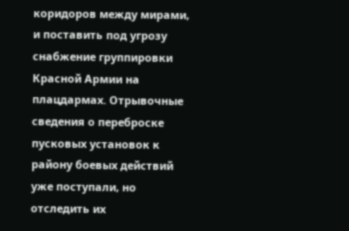коридоров между мирами, и поставить под угрозу снабжение группировки Красной Армии на плацдармах. Отрывочные сведения о переброске пусковых установок к району боевых действий уже поступали, но отследить их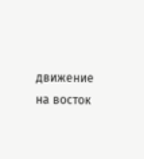движение на восток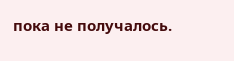пока не получалось.